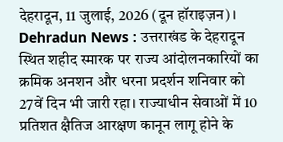देहरादून, 11 जुलाई, 2026 (दून हॉराइज़न)।
Dehradun News : उत्तराखंड के देहरादून स्थित शहीद स्मारक पर राज्य आंदोलनकारियों का क्रमिक अनशन और धरना प्रदर्शन शनिवार को 27वें दिन भी जारी रहा। राज्याधीन सेवाओं में 10 प्रतिशत क्षैतिज आरक्षण कानून लागू होने के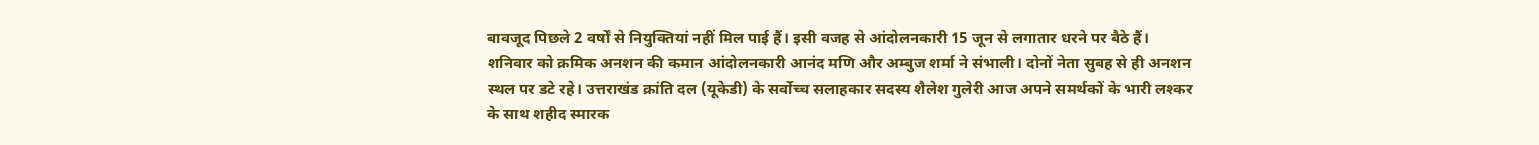बावजूद पिछले 2 वर्षों से नियुक्तियां नहीं मिल पाई हैं। इसी वजह से आंदोलनकारी 15 जून से लगातार धरने पर बैठे हैं।
शनिवार को क्रमिक अनशन की कमान आंदोलनकारी आनंद मणि और अम्बुज शर्मा ने संभाली। दोनों नेता सुबह से ही अनशन स्थल पर डटे रहे। उत्तराखंड क्रांति दल (यूकेडी) के सर्वोच्च सलाहकार सदस्य शैलेश गुलेरी आज अपने समर्थकों के भारी लश्कर के साथ शहीद स्मारक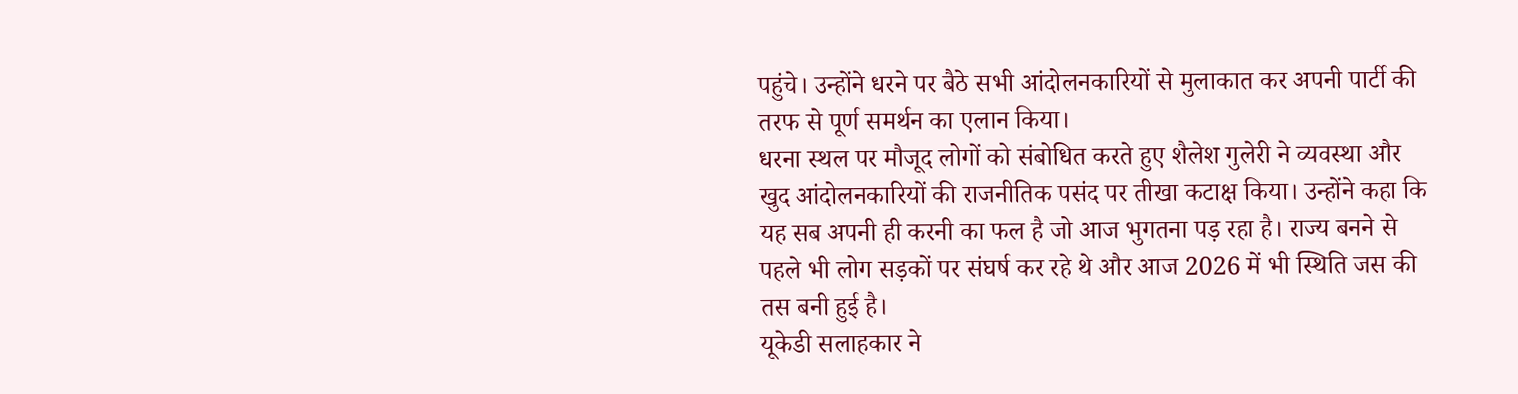पहुंचे। उन्होंने धरने पर बैठे सभी आंदोलनकारियों से मुलाकात कर अपनी पार्टी की तरफ से पूर्ण समर्थन का एलान किया।
धरना स्थल पर मौजूद लोगों को संबोधित करते हुए शैलेश गुलेरी ने व्यवस्था और खुद आंदोलनकारियों की राजनीतिक पसंद पर तीखा कटाक्ष किया। उन्होंने कहा कि यह सब अपनी ही करनी का फल है जो आज भुगतना पड़ रहा है। राज्य बनने से पहले भी लोग सड़कों पर संघर्ष कर रहे थे और आज 2026 में भी स्थिति जस की तस बनी हुई है।
यूकेडी सलाहकार ने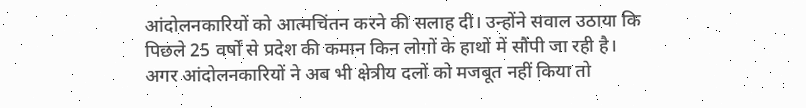आंदोलनकारियों को आत्मचिंतन करने की सलाह दी। उन्होंने सवाल उठाया कि पिछले 25 वर्षों से प्रदेश की कमान किन लोगों के हाथों में सौंपी जा रही है। अगर आंदोलनकारियों ने अब भी क्षेत्रीय दलों को मजबूत नहीं किया तो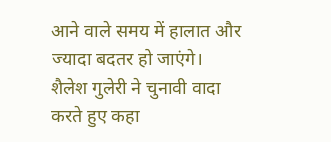आने वाले समय में हालात और ज्यादा बदतर हो जाएंगे।
शैलेश गुलेरी ने चुनावी वादा करते हुए कहा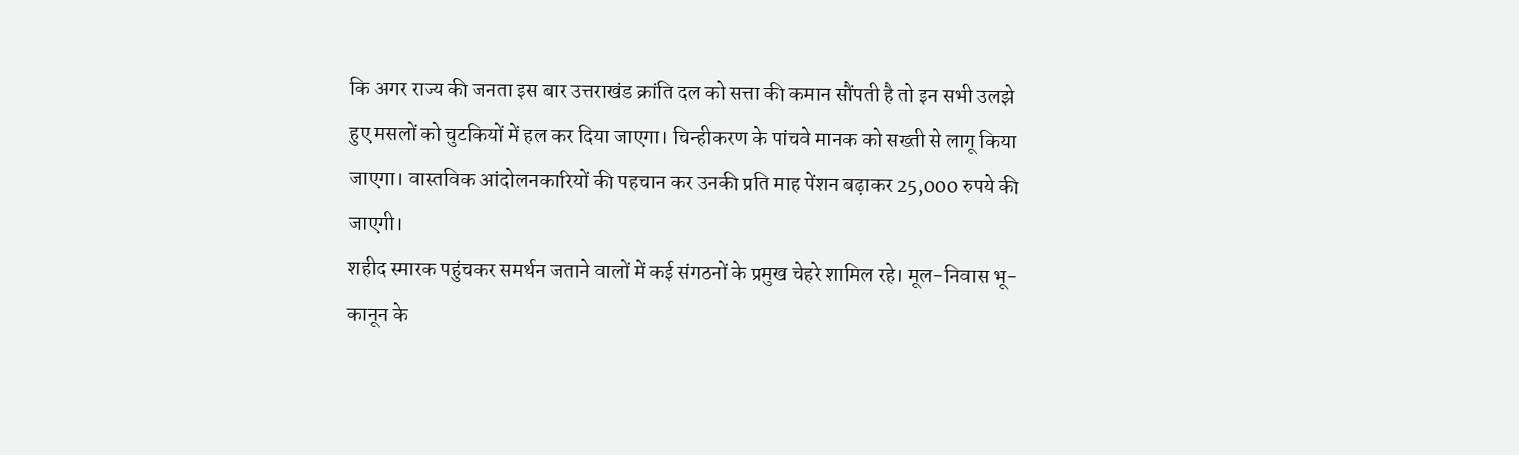कि अगर राज्य की जनता इस बार उत्तराखंड क्रांति दल को सत्ता की कमान सौंपती है तो इन सभी उलझे हुए मसलों को चुटकियों में हल कर दिया जाएगा। चिन्हीकरण के पांचवे मानक को सख्ती से लागू किया जाएगा। वास्तविक आंदोलनकारियों की पहचान कर उनकी प्रति माह पेंशन बढ़ाकर 25,000 रुपये की जाएगी।
शहीद स्मारक पहुंचकर समर्थन जताने वालों में कई संगठनों के प्रमुख चेहरे शामिल रहे। मूल-निवास भू-कानून के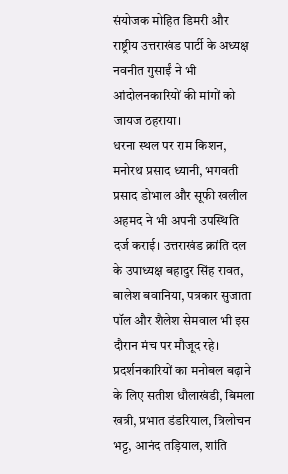संयोजक मोहित डिमरी और राष्ट्रीय उत्तराखंड पार्टी के अध्यक्ष नवनीत गुसाईं ने भी आंदोलनकारियों की मांगों को जायज ठहराया।
धरना स्थल पर राम किशन, मनोरथ प्रसाद ध्यानी, भगवती प्रसाद डोभाल और सूफी खलील अहमद ने भी अपनी उपस्थिति दर्ज कराई। उत्तराखंड क्रांति दल के उपाध्यक्ष बहादुर सिंह रावत, बालेश बवानिया, पत्रकार सुजाता पॉल और शैलेश सेमवाल भी इस दौरान मंच पर मौजूद रहे।
प्रदर्शनकारियों का मनोबल बढ़ाने के लिए सतीश धौलाखंडी, बिमला खत्री, प्रभात डंडरियाल, त्रिलोचन भट्ट, आनंद तड़ियाल, शांति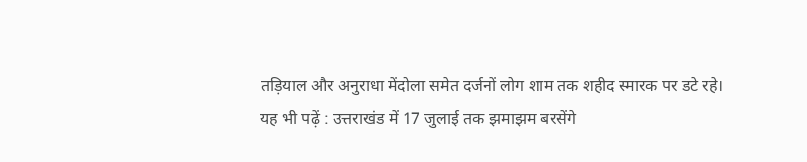तड़ियाल और अनुराधा मेंदोला समेत दर्जनों लोग शाम तक शहीद स्मारक पर डटे रहे।
यह भी पढ़ें : उत्तराखंड में 17 जुलाई तक झमाझम बरसेंगे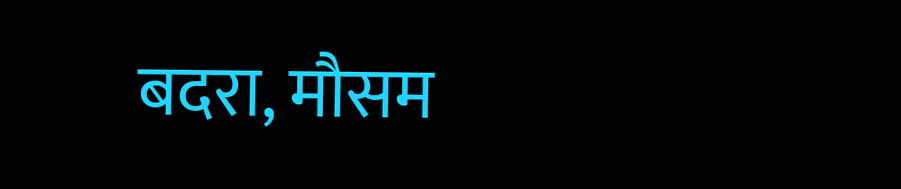बदरा, मौसम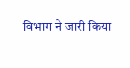विभाग ने जारी किया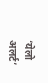‘येलो अलर्ट’